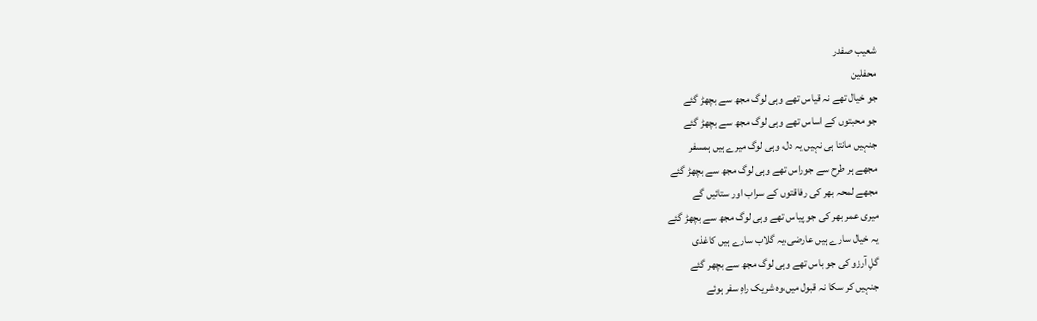شعیب صفدر
محفلین
جو خیال تھے نہ قیاس تھے وہی لوگ مجھ سے بچھڑ گئے
جو محبتوں کے اساس تھے وہی لوگ مجھ سے بچھڑ گئے
جنہیں مانتا ہی نہیں یہ دل، وہی لوگ میرے ہیں ہمسفر
مجھے ہر طرح سے جوراس تھے وہی لوگ مجھ سے بچھڑ گئے
مجھے لمحہ بھر کی رفاقتوں کے سراب اور ستائیں گے
میری عمر بھر کی جو پیاس تھے وہی لوگ مجھ سے بچھڑ گئے
یہ خیال سارے ہیں عارضی،یہ گلاب سارے ہیں کاغذی
گلِ آرزو کی جو باس تھے وہی لوگ مجھ سے بچھر گئے
جنہیں کر سکا نہ قبول میں،وہ شریک راہِ سفر ہوئے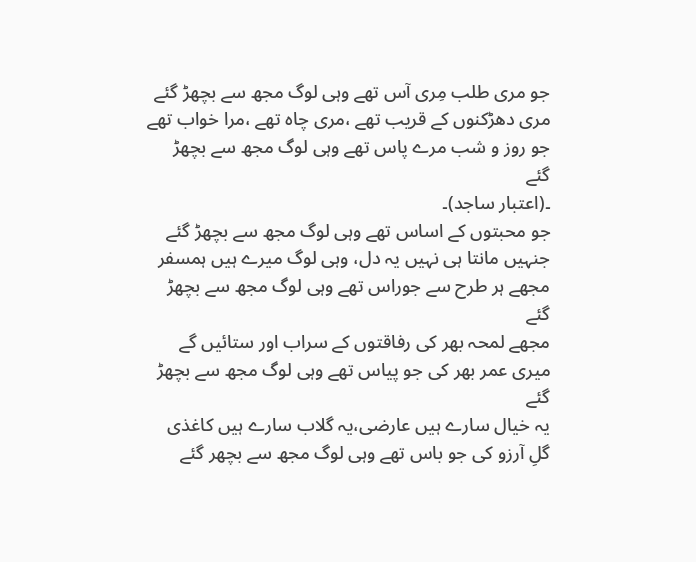جو مری طلب مِری آس تھے وہی لوگ مجھ سے بچھڑ گئے
مری دھڑکنوں کے قریب تھے ،مری چاہ تھے ،مرا خواب تھے
جو روز و شب مرے پاس تھے وہی لوگ مجھ سے بچھڑ گئے
۔(اعتبار ساجد)۔
جو محبتوں کے اساس تھے وہی لوگ مجھ سے بچھڑ گئے
جنہیں مانتا ہی نہیں یہ دل، وہی لوگ میرے ہیں ہمسفر
مجھے ہر طرح سے جوراس تھے وہی لوگ مجھ سے بچھڑ گئے
مجھے لمحہ بھر کی رفاقتوں کے سراب اور ستائیں گے
میری عمر بھر کی جو پیاس تھے وہی لوگ مجھ سے بچھڑ گئے
یہ خیال سارے ہیں عارضی،یہ گلاب سارے ہیں کاغذی
گلِ آرزو کی جو باس تھے وہی لوگ مجھ سے بچھر گئے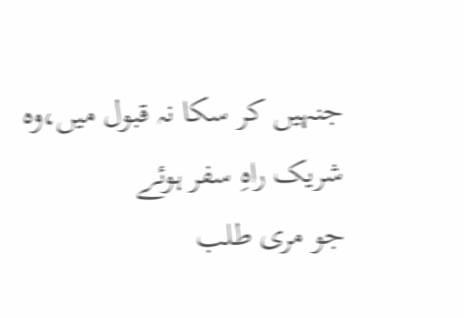جنہیں کر سکا نہ قبول میں،وہ شریک راہِ سفر ہوئے
جو مری طلب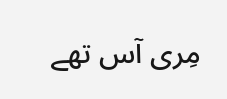مِری آس تھے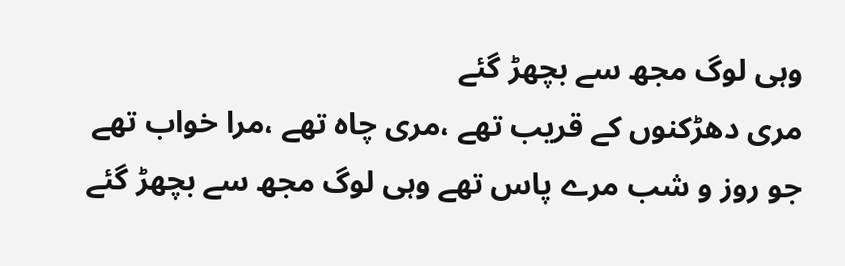وہی لوگ مجھ سے بچھڑ گئے
مری دھڑکنوں کے قریب تھے ،مری چاہ تھے ،مرا خواب تھے
جو روز و شب مرے پاس تھے وہی لوگ مجھ سے بچھڑ گئے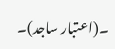۔(اعتبار ساجد)۔